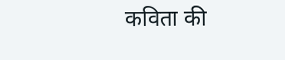कविता की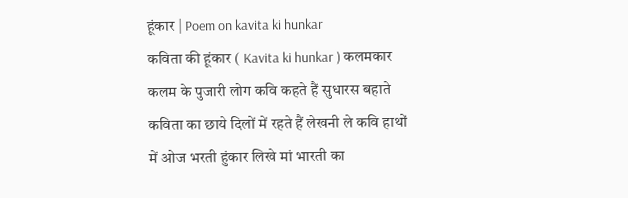हूंकार | Poem on kavita ki hunkar
कविता की हूंकार ( Kavita ki hunkar ) कलमकार कलम के पुजारी लोग कवि कहते हैं सुधारस बहाते कविता का छाये दिलों में रहते हैं लेखनी ले कवि हाथों में ओज भरती हुंकार लिखे मां भारती का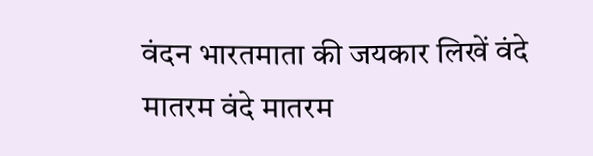वंदन भारतमाता की जयकार लिखें वंदे मातरम वंदे मातरम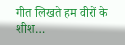गीत लिखते हम वीरों के शीश…